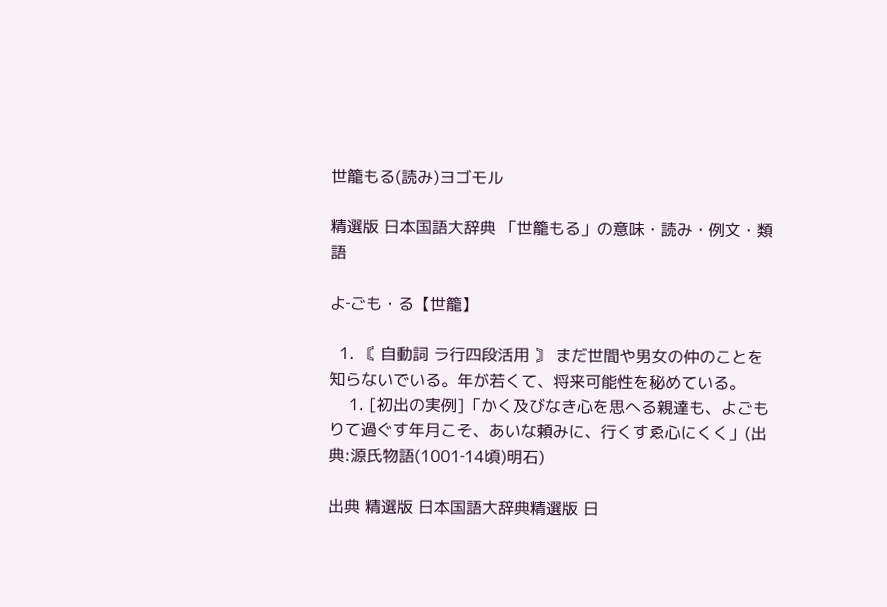世籠もる(読み)ヨゴモル

精選版 日本国語大辞典 「世籠もる」の意味・読み・例文・類語

よ‐ごも・る【世籠】

  1. 〘 自動詞 ラ行四段活用 〙 まだ世間や男女の仲のことを知らないでいる。年が若くて、将来可能性を秘めている。
    1. [初出の実例]「かく及びなき心を思へる親達も、よごもりて過ぐす年月こそ、あいな頼みに、行くすゑ心にくく」(出典:源氏物語(1001‐14頃)明石)

出典 精選版 日本国語大辞典精選版 日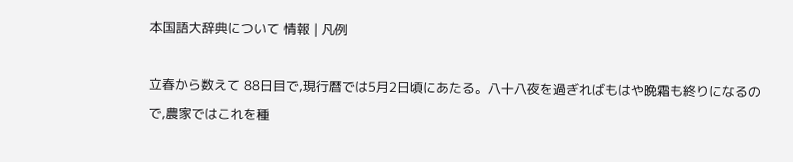本国語大辞典について 情報 | 凡例

立春から数えて 88日目で,現行暦では5月2日頃にあたる。八十八夜を過ぎればもはや晩霜も終りになるので,農家ではこれを種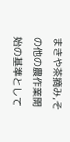まきや茶摘み,その他の農作業開始の基準として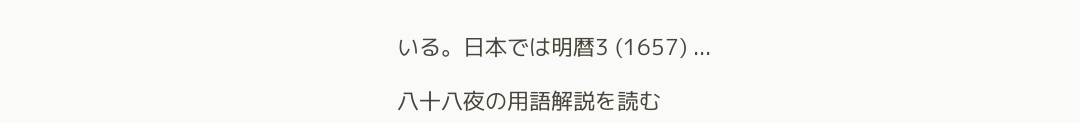いる。日本では明暦3 (1657) ...

八十八夜の用語解説を読む